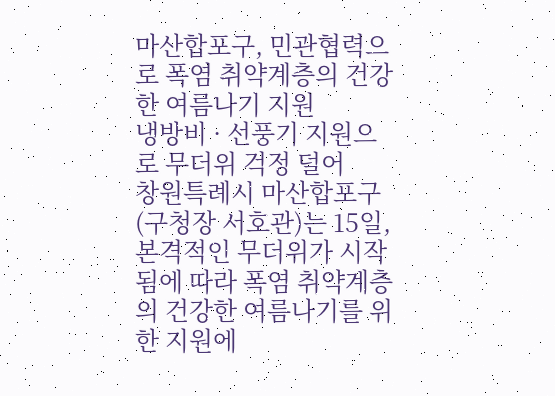마산합포구, 민관협력으로 폭염 취약계층의 건강한 여름나기 지원
냉방비 · 선풍기 지원으로 무더위 걱정 덜어
창원특례시 마산합포구(구청장 서호관)는 15일, 본격적인 무더위가 시작됨에 따라 폭염 취약계층의 건강한 여름나기를 위한 지원에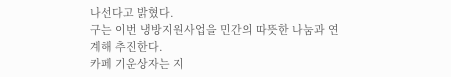나선다고 밝혔다.
구는 이번 냉방지원사업을 민간의 따뜻한 나눔과 연계해 추진한다.
카페 기운상자는 지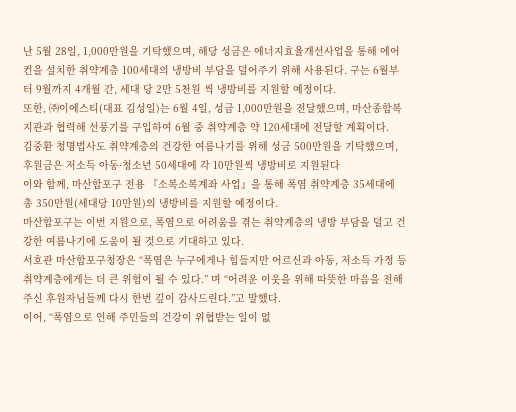난 5월 28일, 1,000만원을 기탁했으며, 해당 성금은 에너지효율개선사업을 통해 에어컨을 설치한 취약계층 100세대의 냉방비 부담을 덜어주기 위해 사용된다. 구는 6월부터 9월까지 4개월 간, 세대 당 2만 5천원 씩 냉방비를 지원할 예정이다.
또한, ㈜이에스티(대표 김성일)는 6월 4일, 성금 1,000만원을 전달했으며, 마산종합복지관과 협력해 선풍기를 구입하여 6월 중 취약계층 약 120세대에 전달할 계획이다.
김중환 청명법사도 취약계층의 건강한 여름나기를 위해 성금 500만원을 기탁했으며, 후원금은 저소득 아동·청소년 50세대에 각 10만원씩 냉방비로 지원된다
이와 함께, 마산합포구 전용 『소복소복계좌 사업』을 통해 폭염 취약계층 35세대에 총 350만원(세대당 10만원)의 냉방비를 지원할 예정이다.
마산합포구는 이번 지원으로, 폭염으로 어려움을 겪는 취약계층의 냉방 부담을 덜고 건강한 여름나기에 도움이 될 것으로 기대하고 있다.
서호관 마산합포구청장은 “폭염은 누구에게나 힘들지만 어르신과 아동, 저소득 가정 등 취약계층에게는 더 큰 위험이 될 수 있다.” 며 “어려운 이웃을 위해 따뜻한 마음을 전해주신 후원자님들께 다시 한번 깊이 감사드린다.”고 말했다.
이어, “폭염으로 인해 주민들의 건강이 위협받는 일이 없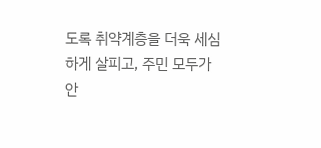도록 취약계층을 더욱 세심하게 살피고, 주민 모두가 안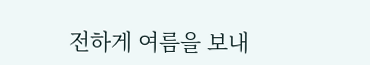전하게 여름을 보내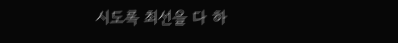시도록 최선을 다 하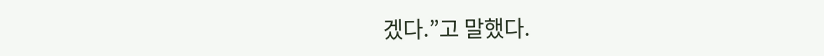겠다.”고 말했다.